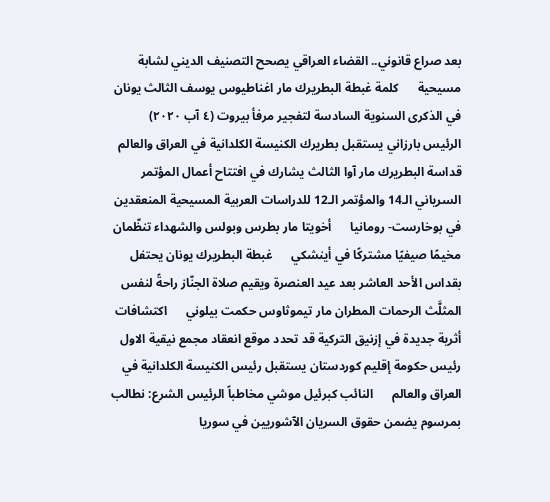بعد صراع قانوني.. القضاء العراقي يصحح التصنيف الديني لشابة مسيحية      كلمة غبطة البطريرك مار اغناطيوس يوسف الثالث يونان في الذكرى السنوية السادسة لتفجير مرفأ بيروت (٤ آب ٢٠٢٠)      الرئيس بارزاني يستقبل بطريرك الكنيسة الكلدانية في العراق والعالم      قداسة البطريرك مار آوا الثالث يشارك في افتتاح أعمال المؤتمر السرياني الـ14 والمؤتمر الـ12 للدراسات العربية المسيحية المنعقدين في بوخارست- رومانيا      أخويتا مار بطرس وبولس والشهداء تنظّمان مخيمًا صيفيًا مشتركًا في أينشكي      غبطة البطريرك يونان يحتفل بقداس الأحد العاشر بعد عيد العنصرة ويقيم صلاة الجنّاز راحةً لنفس المثلَّث الرحمات المطران مار تيموثاوس حكمت بيلوني      اكتشافات أثرية جديدة في إزنيق التركية قد تحدد موقع انعقاد مجمع نيقية الاول      رئيس حكومة إقليم كوردستان يستقبل رئيس الكنيسة الكلدانية في العراق والعالم      النائب كبرئيل موشي مخاطباً الرئيس الشرع: نطالب بمرسوم يضمن حقوق السريان الآشوريين في سوريا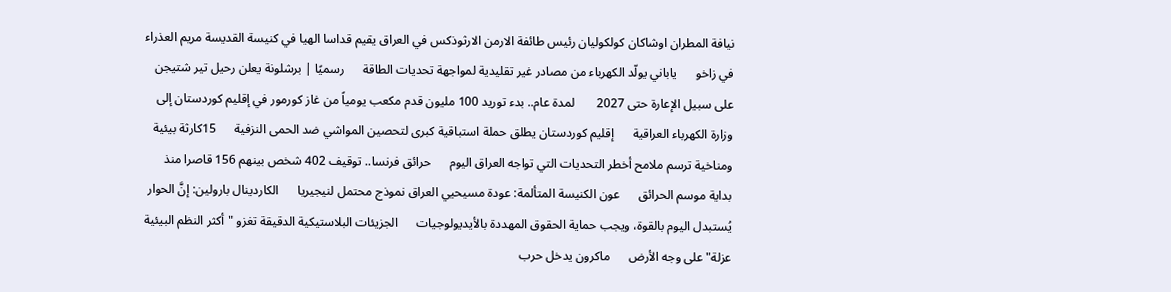نيافة المطران اوشاكان كولكوليان رئيس طائفة الارمن الارثوذكس في العراق يقيم قداسا الهيا في كنيسة القديسة مريم العذراء في زاخو      ياباني يولّد الكهرباء من مصادر غير تقليدية لمواجهة تحديات الطاقة      رسميًا | برشلونة يعلن رحيل تير شتيجن على سبيل الإعارة حتى 2027       لمدة عام.. بدء توريد 100 مليون قدم مكعب يومياً من غاز كورمور في إقليم كوردستان إلى وزارة الكهرباء العراقية      إقليم كوردستان يطلق حملة استباقية كبرى لتحصين المواشي ضد الحمى النزفية      15كارثة بيئية ومناخية ترسم ملامح أخطر التحديات التي تواجه العراق اليوم      حرائق فرنسا.. توقيف 402 شخص بينهم 156 قاصرا منذ بداية موسم الحرائق      عون الكنيسة المتألمة: عودة مسيحيي العراق نموذج محتمل لنيجيريا      الكاردينال بارولين: إنَّ الحوار يُستبدل اليوم بالقوة، ويجب حماية الحقوق المهددة بالأيديولوجيات      الجزيئات البلاستيكية الدقيقة تغزو "أكثر النظم البيئية عزلة" على وجه الأرض      ماكرون يدخل حرب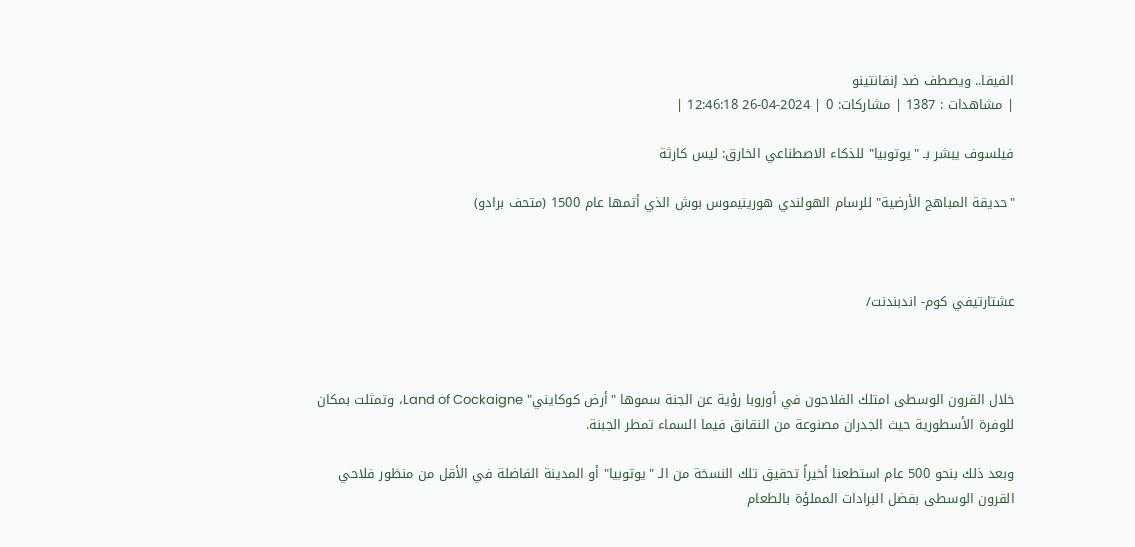الفيفا.. ويصطف ضد إنفانتينو
| مشاهدات : 1387 | مشاركات: 0 | 2024-04-26 12:46:18 |

فيلسوف يبشر بـ "يوتوبيا" للذكاء الاصطناعي الخارق: ليس كارثة

"حديقة المباهج الأرضية" للرسام الهولندي هورينيموس بوش الذي أتمها عام 1500 (متحف برادو)



عشتارتيفي كوم- اندبندنت/



خلال القرون الوسطى امتلك الفلاحون في أوروبا رؤية عن الجنة سموها "أرض كوكايني" Land of Cockaigne، وتمثلت بمكان للوفرة الأسطورية حيث الجدران مصنوعة من النقانق فيما السماء تمطر الجبنة.

وبعد ذلك بنحو 500 عام استطعنا أخيراً تحقيق تلك النسخة من الـ "يوتوبيا" أو المدينة الفاضلة في الأقل من منظور فلاحي القرون الوسطى بفضل البرادات المملؤة بالطعام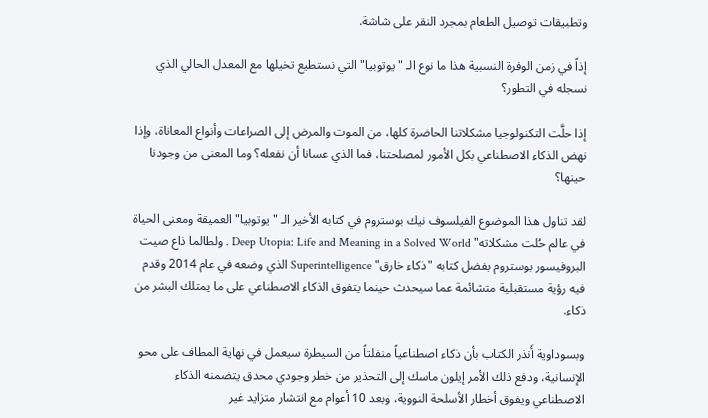وتطبيقات توصيل الطعام بمجرد النقر على شاشة.

إذاً في زمن الوفرة النسبية هذا ما نوع الـ "يوتوبيا" التي نستطيع تخيلها مع المعدل الحالي الذي نسجله في التطور؟

إذا حلَّت التكنولوجيا مشكلاتنا الحاضرة كلها، من الموت والمرض إلى الصراعات وأنواع المعاناة، وإذا نهض الذكاء الاصطناعي بكل الأمور لمصلحتنا، فما الذي عسانا أن نفعله؟ وما المعنى من وجودنا حينها؟

لقد تناول هذا الموضوع الفيلسوف نيك بوستروم في كتابه الأخير الـ "يوتوبيا" العميقة ومعنى الحياة في عالم حُلت مشكلاته" Deep Utopia: Life and Meaning in a Solved World . ولطالما ذاع صيت البروفيسور بوستروم بفضل كتابه "ذكاء خارق" Superintelligence الذي وضعه في عام 2014 وقدم فيه رؤية مستقبلية متشائمة عما سيحدث حينما يتفوق الذكاء الاصطناعي على ما يمتلك البشر من ذكاء.

وبسوداوية أَنذر الكتاب بأن ذكاء اصطناعياً منفلتاً من السيطرة سيعمل في نهاية المطاف على محو الإنسانية، ودفع ذلك الأمر إيلون ماسك إلى التحذير من خطر وجودي محدق يتضمنه الذكاء الاصطناعي ويفوق أخطار الأسلحة النووية، وبعد 10 أعوام مع انتشار متزايد غير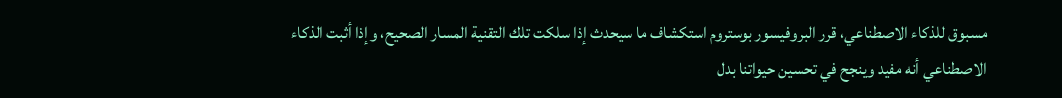مسبوق للذكاء الاصطناعي، قرر البروفيسور بوستروم استكشاف ما سيحدث إذا سلكت تلك التقنية المسار الصحيح، وإذا أثبت الذكاء الاصطناعي أنه مفيد وينجح في تحسين حيواتنا بدل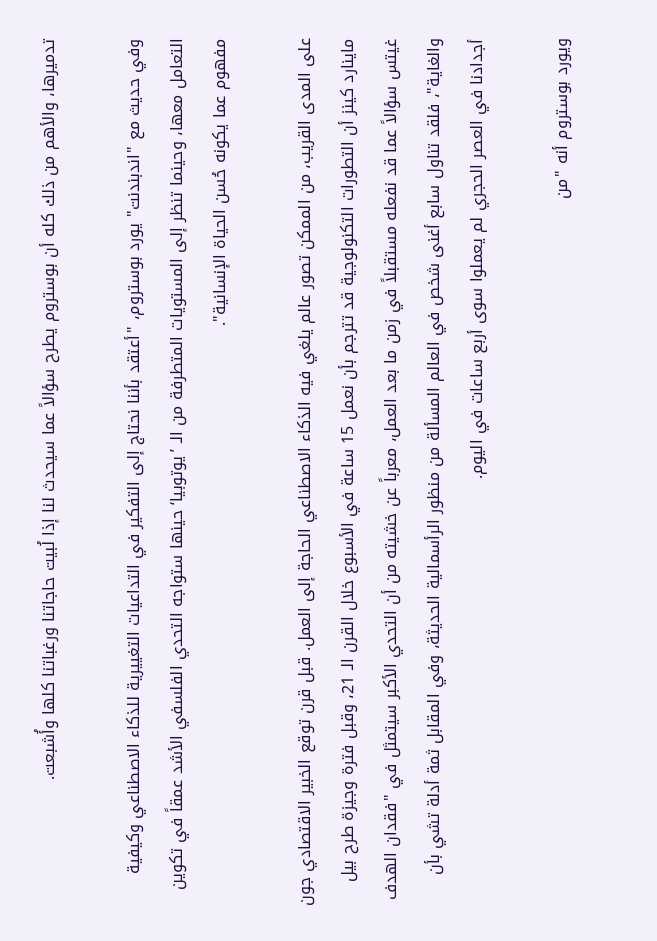تدميرها، والأهم من ذلك كله أن بوستروم يطرح سؤالاً عما سيحدث لنا إذا لُبيت حاجاتنا ورغباتنا كلها وأُشبعت.

وفي حديث مع "اندبندنت" يورد بوستروم، "أعتقد بأننا نحتاج إلى التفكير في التداعيات التغييرية للذكاء الاصطناعي وكيفية التعامل معها، وحينما تنظر إلى المستويات المتطرفة من الـ ’يوتوبيا‘ حينها ستواجه التحدي الفلسفي الأشد عمقاً في تكوين مفهوم عما يكونه حُسن الحياة الإنسانية".

على المدى القريب، من الممكن تصور عالم يلغي فيه الذكاء الاصطناعي الحاجة إلى العمل. قبل قرن توقع الخبير الاقتصادي جون ماينارد كينز أن التطورات التكنولوجية قد تترجم بأن نعمل 15 ساعة في الأسبوع خلال القرن الـ 21، وقبل فترة وجيزة طرح بيل غيتس سؤالاً عما قد نفعله مستقبلاً في زمن ما بعد العمل، معرباً عن خشيته من أن التحدي الأكبر سيتمثل في "فقدان الهدف والغاية"، فلقد تناول سابع أغنى شخص في العالم المسألة من منظور الرأسمالية الحديثة، وفي المقابل ثمة أدلة تشي بأن أجدادنا في العصر الحجري لم يعملوا سوى أربع ساعات في اليوم.

ويورد بوستروم أنه "من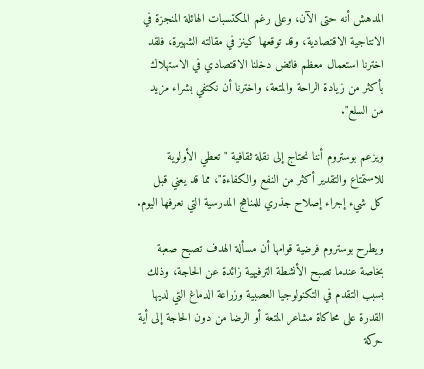المدهش أنه حتى الآن، وعلى رغم المكتسبات الهائلة المنجزة في الانتاجية الاقتصادية، وقد توقعها كينز في مقالته الشهيرة، فلقد اخترنا استعمال معظم فائض دخلنا الاقتصادي في الاستهلاك بأكثر من زيادة الراحة والمتعة، واخترنا أن نكتفي بشراء مزيد من السلع".

ويزعم بوستروم أننا نحتاج إلى نقلة ثقافية "تعطي الأولوية للاستمتاع والتقدير أكثر من النفع والكفاءة"، مما قد يعني قبل كل شيء إجراء إصلاح جذري للمناهج المدرسية التي نعرفها اليوم.

ويطرح بوستروم فرضية قوامها أن مسألة الهدف تصبح صعبة بخاصة عندما تصبح الأنشطة الترفيهية زائدة عن الحاجة، وذلك بسبب التقدم في التكنولوجيا العصبية وزراعة الدماغ التي لديها القدرة على محاكاة مشاعر المتعة أو الرضا من دون الحاجة إلى أية حركة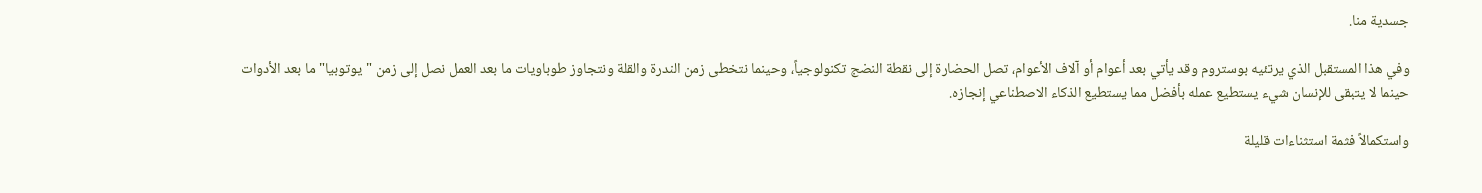جسدية منا.

وفي هذا المستقبل الذي يرتئيه بوستروم وقد يأتي بعد أعوام أو آلاف الأعوام، تصل الحضارة إلى نقطة النضج تكنولوجياً، وحينما نتخطى زمن الندرة والقلة ونتجاوز طوباويات ما بعد العمل نصل إلى زمن "يوتوبيا" ما بعد الأدوات حينما لا يتبقى للإنسان شيء يستطيع عمله بأفضل مما يستطيع الذكاء الاصطناعي إنجازه.

واستكمالاً فثمة استثناءات قليلة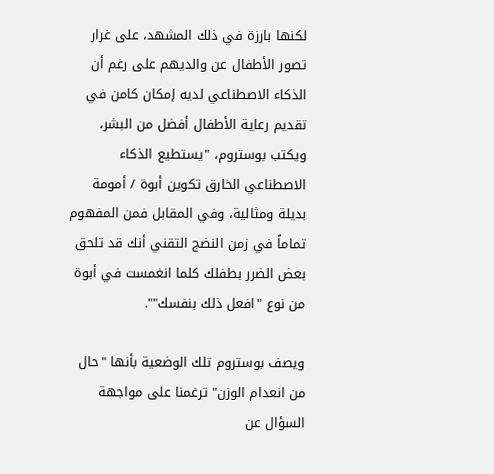لكنها بارزة في ذلك المشهد، على غرار تصور الأطفال عن والديهم على رغم أن الذكاء الاصطناعي لديه إمكان كامن في تقديم رعاية الأطفال أفضل من البشر، ويكتب بوستروم، "يستطيع الذكاء الاصطناعي الخارق تكوين أبوة / أمومة بديلة ومثالية، وفي المقابل فمن المفهوم تماماً في زمن النضج التقني أنك قد تلحق بعض الضرر بطفلك كلما انغمست في أبوة من نوع "افعل ذلك بنفسك"".

ويصف بوستروم تلك الوضعية بأنها "حال من انعدام الوزن" ترغمنا على مواجهة السؤال عن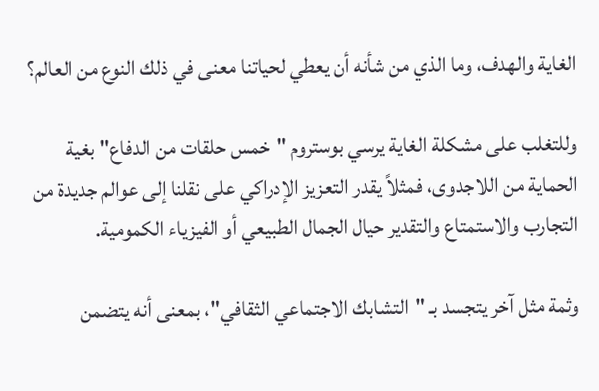الغاية والهدف، وما الذي من شأنه أن يعطي لحياتنا معنى في ذلك النوع من العالم؟

وللتغلب على مشكلة الغاية يرسي بوستروم "خمس حلقات من الدفاع" بغية الحماية من اللاجدوى، فمثلاً يقدر التعزيز الإدراكي على نقلنا إلى عوالم جديدة من التجارب والاستمتاع والتقدير حيال الجمال الطبيعي أو الفيزياء الكمومية.

وثمة مثل آخر يتجسد بـ "التشابك الاجتماعي الثقافي"، بمعنى أنه يتضمن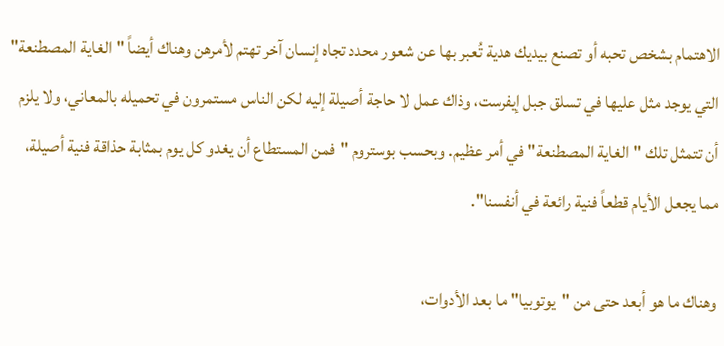الاهتمام بشخص تحبه أو تصنع بيديك هدية تُعبر بها عن شعور محدد تجاه إنسان آخر تهتم لأمرهن وهناك أيضاً "الغاية المصطنعة" التي يوجد مثل عليها في تسلق جبل إيفرست، وذاك عمل لا حاجة أصيلة إليه لكن الناس مستمرون في تحميله بالمعاني، ولا يلزم أن تتمثل تلك "الغاية المصطنعة" في أمر عظيم. وبحسب بوستروم "فمن المستطاع أن يغدو كل يوم بمثابة حذاقة فنية أصيلة، مما يجعل الأيام قطعاً فنية رائعة في أنفسنا".

وهناك ما هو أبعد حتى من "يوتوبيا" ما بعد الأدوات،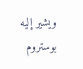ويشير إليه بوستروم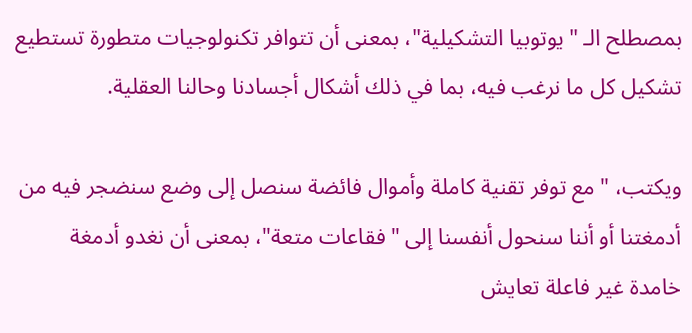بمصطلح الـ "يوتوبيا التشكيلية"، بمعنى أن تتوافر تكنولوجيات متطورة تستطيع تشكيل كل ما نرغب فيه، بما في ذلك أشكال أجسادنا وحالنا العقلية.

ويكتب، "مع توفر تقنية كاملة وأموال فائضة سنصل إلى وضع سنضجر فيه من أدمغتنا أو أننا سنحول أنفسنا إلى "فقاعات متعة"، بمعنى أن نغدو أدمغة خامدة غير فاعلة تعايش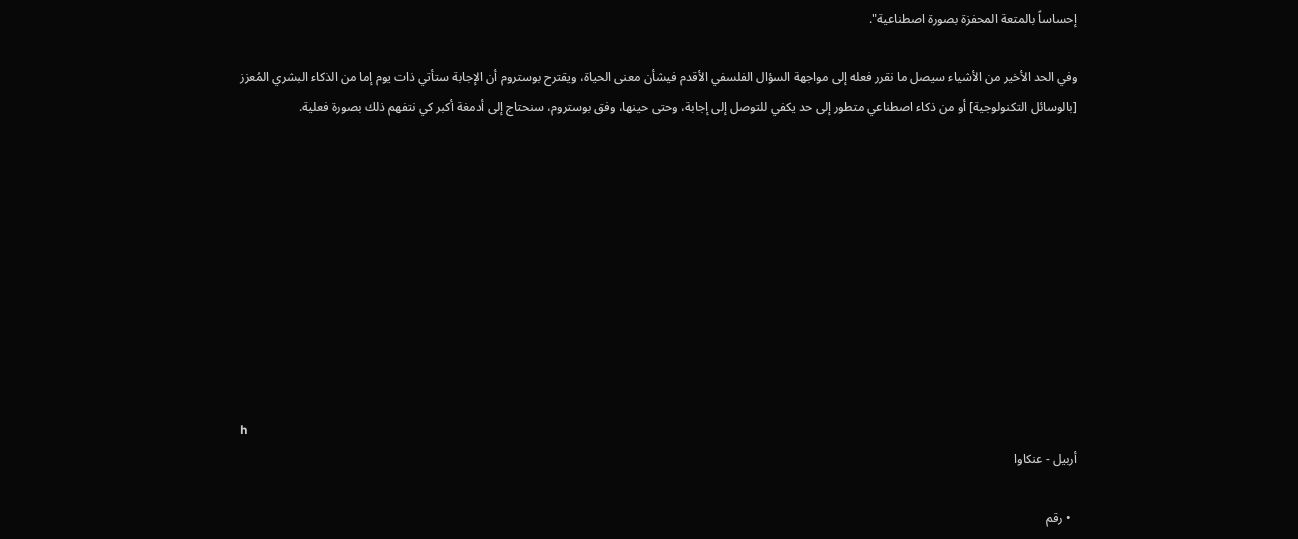إحساساً بالمتعة المحفزة بصورة اصطناعية".

وفي الحد الأخير من الأشياء سيصل ما نقرر فعله إلى مواجهة السؤال الفلسفي الأقدم فيشأن معنى الحياة، ويقترح بوستروم أن الإجابة ستأتي ذات يوم إما من الذكاء البشري المُعزز [بالوسائل التكنولوجية] أو من ذكاء اصطناعي متطور إلى حد يكفي للتوصل إلى إجابة، وحتى حينها، وفق بوستروم، سنحتاج إلى أدمغة أكبر كي نتفهم ذلك بصورة فعلية.










h
أربيل - عنكاوا

  • رقم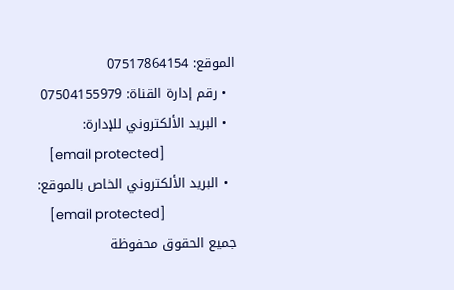الموقع: 07517864154
  • رقم إدارة القناة: 07504155979
  • البريد الألكتروني للإدارة:
    [email protected]
  • البريد الألكتروني الخاص بالموقع:
    [email protected]
جميع الحقوق محفوظة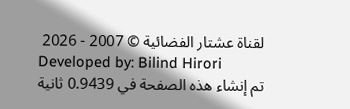لقناة عشتار الفضائية © 2007 - 2026
Developed by: Bilind Hirori
تم إنشاء هذه الصفحة في 0.9439 ثانية